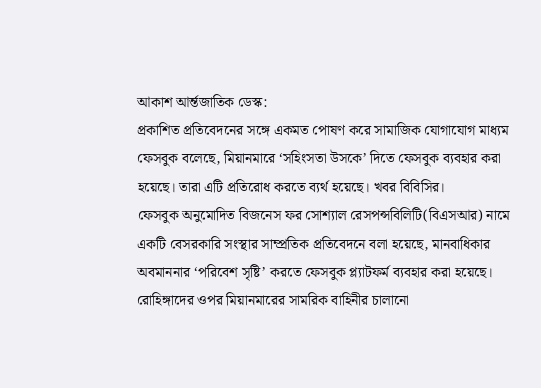আকাশ আর্ন্তজাতিক ডেস্ক:
প্রকাশিত প্রতিবেদনের সঙ্গে একমত পোষণ করে সামাজিক যোগাযোগ মাধ্যম ফেসবুক বলেছে, মিয়ানমারে ‘সহিংসতা উসকে’ দিতে ফেসবুক ব্যবহার করা হয়েছে। তারা এটি প্রতিরোধ করতে ব্যর্থ হয়েছে। খবর বিবিসির।
ফেসবুক অনুমোদিত বিজনেস ফর সোশ্যাল রেসপন্সবিলিটি(বিএসআর) নামে একটি বেসরকারি সংস্থার সাম্প্রতিক প্রতিবেদনে বলা হয়েছে, মানবাধিকার অবমাননার ‘পরিবেশ সৃষ্টি’ করতে ফেসবুক প্ল্যাটফর্ম ব্যবহার করা হয়েছে। রোহিঙ্গাদের ওপর মিয়ানমারের সামরিক বাহিনীর চালানো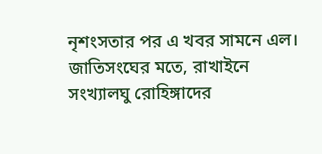নৃশংসতার পর এ খবর সামনে এল।
জাতিসংঘের মতে, রাখাইনে সংখ্যালঘু রোহিঙ্গাদের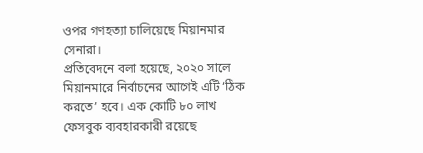ওপর গণহত্যা চালিয়েছে মিয়ানমার সেনারা।
প্রতিবেদনে বলা হয়েছে, ২০২০ সালে মিয়ানমারে নির্বাচনের আগেই এটি ‘ঠিক করতে’ হবে। এক কোটি ৮০ লাখ ফেসবুক ব্যবহারকারী রয়েছে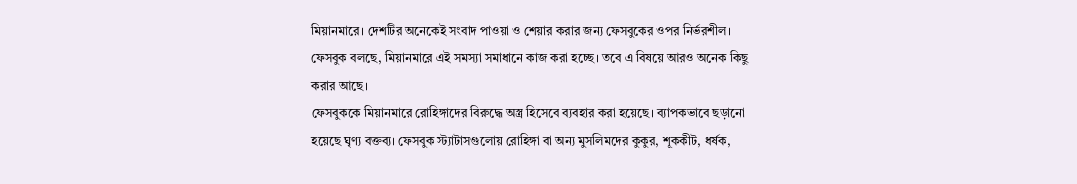মিয়ানমারে। দেশটির অনেকেই সংবাদ পাওয়া ও শেয়ার করার জন্য ফেসবুকের ওপর নির্ভরশীল।
ফেসবুক বলছে, মিয়ানমারে এই সমস্যা সমাধানে কাজ করা হচ্ছে। তবে এ বিষয়ে আরও অনেক কিছু করার আছে।
ফেসবুককে মিয়ানমারে রোহিঙ্গাদের বিরুদ্ধে অস্ত্র হিসেবে ব্যবহার করা হয়েছে। ব্যাপকভাবে ছড়ানো হয়েছে ঘৃণ্য বক্তব্য। ফেসবুক স্ট্যাটাসগুলোয় রোহিঙ্গা বা অন্য মুসলিমদের কুকুর, শূককীট, ধর্ষক,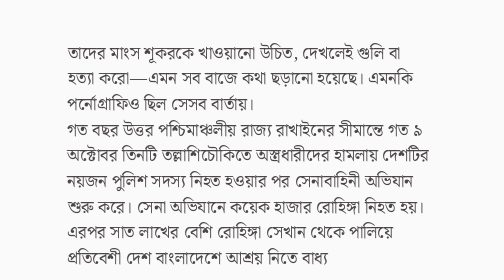তাদের মাংস শূকরকে খাওয়ানো উচিত, দেখলেই গুলি বা হত্যা করো—এমন সব বাজে কথা ছড়ানো হয়েছে। এমনকি পর্নোগ্রাফিও ছিল সেসব বার্তায়।
গত বছর উত্তর পশ্চিমাঞ্চলীয় রাজ্য রাখাইনের সীমান্তে গত ৯ অক্টোবর তিনটি তল্লাশিচৌকিতে অস্ত্রধারীদের হামলায় দেশটির নয়জন পুলিশ সদস্য নিহত হওয়ার পর সেনাবাহিনী অভিযান শুরু করে। সেনা অভিযানে কয়েক হাজার রোহিঙ্গা নিহত হয়। এরপর সাত লাখের বেশি রোহিঙ্গা সেখান থেকে পালিয়ে প্রতিবেশী দেশ বাংলাদেশে আশ্রয় নিতে বাধ্য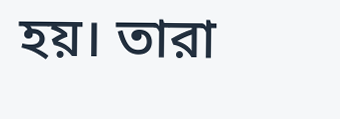হয়। তারা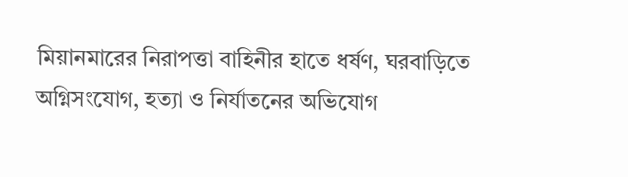মিয়ানমারের নিরাপত্তা বাহিনীর হাতে ধর্ষণ, ঘরবাড়িতে অগ্নিসংযোগ, হত্যা ও নির্যাতনের অভিযোগ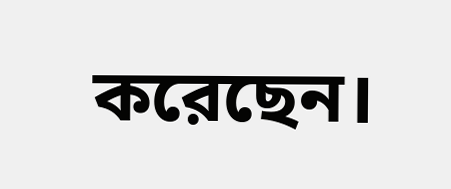করেছেন।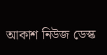আকাশ নিউজ ডেস্ক